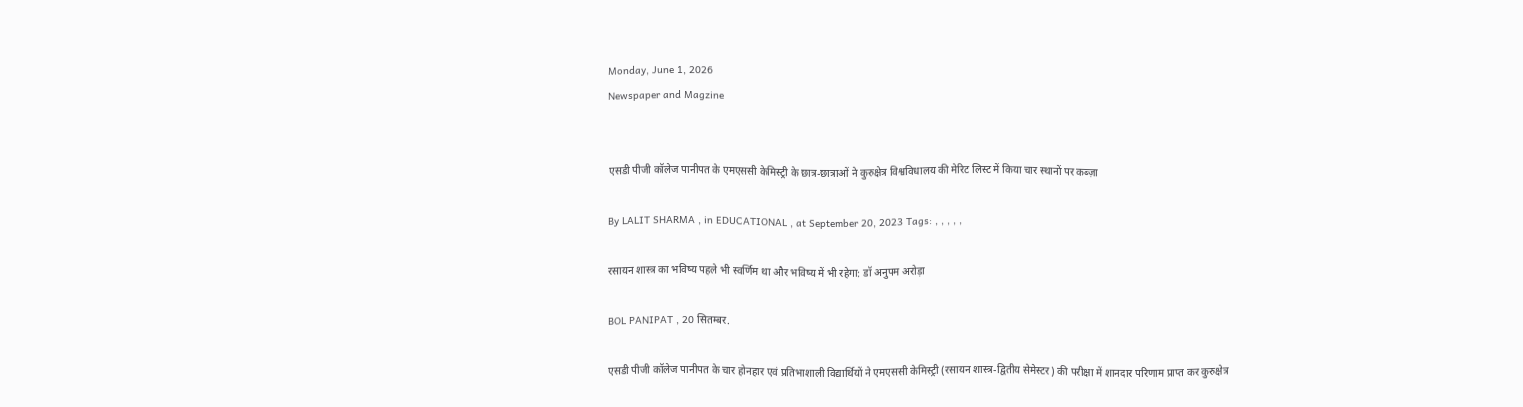Monday, June 1, 2026
Newspaper and Magzine


एसडी पीजी कॉलेज पानीपत के एमएससी केमिस्ट्री के छात्र-छात्राओं ने कुरुक्षेत्र विश्वविधालय की मेरिट लिस्ट में किया चार स्थानों पर कब्ज़ा

By LALIT SHARMA , in EDUCATIONAL , at September 20, 2023 Tags: , , , , ,

रसायन शास्त्र का भविष्य पहले भी स्वर्णिम था और भविष्य में भी रहेगा: डॉ अनुपम अरोड़ा

BOL PANIPAT , 20 सितम्बर.

एसडी पीजी कॉलेज पानीपत के चार होनहार एवं प्रतिभाशाली विद्यार्थियों ने एमएससी केमिस्ट्री (रसायन शास्त्र-द्वितीय सेमेस्टर) की परीक्षा में शानदार परिणाम प्राप्त कर कुरुक्षेत्र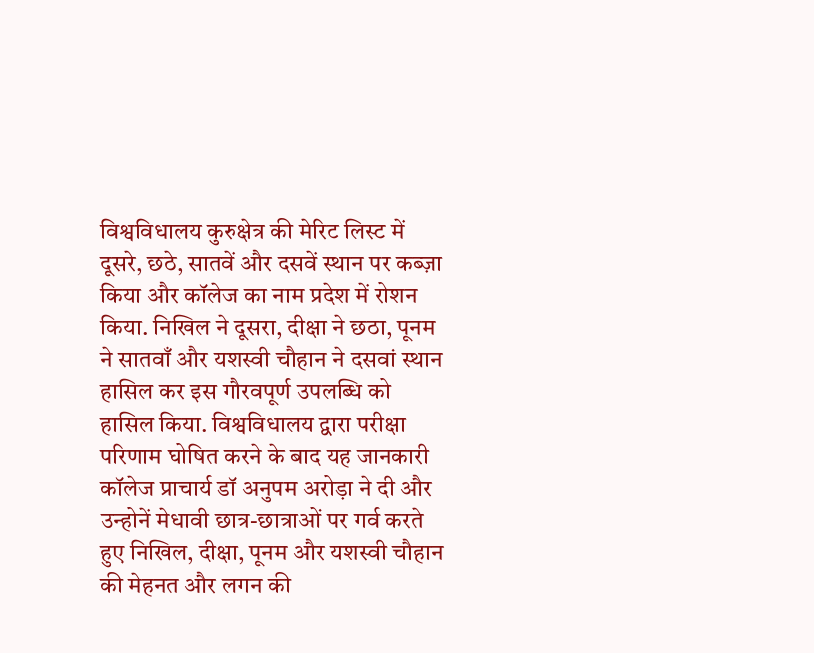विश्वविधालय कुरुक्षेत्र की मेरिट लिस्ट में दूसरे, छठे, सातवें और दसवें स्थान पर कब्ज़ा किया और कॉलेज का नाम प्रदेश में रोशन किया. निखिल ने दूसरा, दीक्षा ने छठा, पूनम ने सातवाँ और यशस्वी चौहान ने दसवां स्थान हासिल कर इस गौरवपूर्ण उपलब्धि को हासिल किया. विश्वविधालय द्वारा परीक्षा परिणाम घोषित करने के बाद यह जानकारी कॉलेज प्राचार्य डॉ अनुपम अरोड़ा ने दी और उन्होनें मेधावी छात्र-छात्राओं पर गर्व करते हुए निखिल, दीक्षा, पूनम और यशस्वी चौहान की मेहनत और लगन की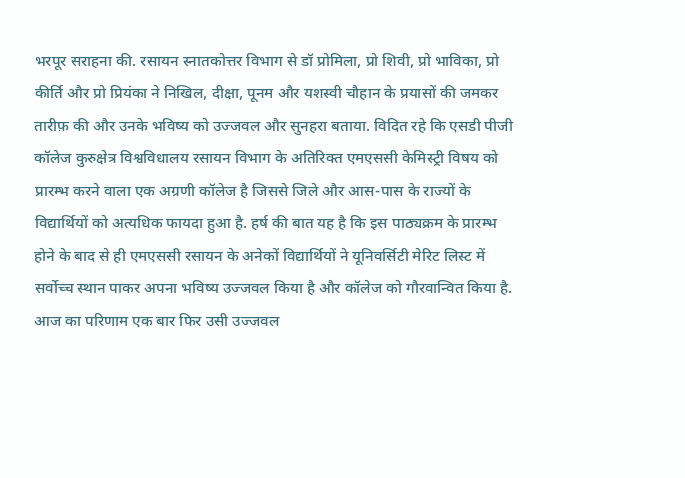भरपूर सराहना की. रसायन स्नातकोत्तर विभाग से डॉ प्रोमिला, प्रो शिवी, प्रो भाविका, प्रो कीर्ति और प्रो प्रियंका ने निखिल, दीक्षा, पूनम और यशस्वी चौहान के प्रयासों की जमकर तारीफ़ की और उनके भविष्य को उज्जवल और सुनहरा बताया. विदित रहे कि एसडी पीजी कॉलेज कुरुक्षेत्र विश्वविधालय रसायन विभाग के अतिरिक्त एमएससी केमिस्ट्री विषय को प्रारम्भ करने वाला एक अग्रणी कॉलेज है जिससे जिले और आस-पास के राज्यों के विद्यार्थियों को अत्यधिक फायदा हुआ है. हर्ष की बात यह है कि इस पाठ्यक्रम के प्रारम्भ होने के बाद से ही एमएससी रसायन के अनेकों विद्यार्थियों ने यूनिवर्सिटी मेरिट लिस्ट में सर्वोच्च स्थान पाकर अपना भविष्य उज्जवल किया है और कॉलेज को गौरवान्वित किया है. आज का परिणाम एक बार फिर उसी उज्जवल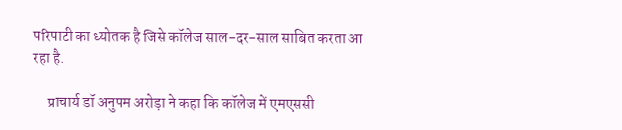परिपाटी का ध्योतक है जिसे कॉलेज साल-दर-साल साबित करता आ रहा है.

     प्राचार्य डॉ अनुपम अरोड़ा ने कहा कि कॉलेज में एमएससी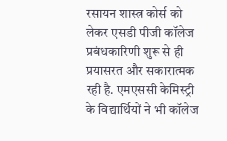रसायन शास्त्र कोर्स को लेकर एसडी पीजी कॉलेज प्रबंधकारिणी शुरू से ही प्रयासरत और सकारात्मक रही है. एमएससी केमिस्ट्री के विद्यार्थियों ने भी कॉलेज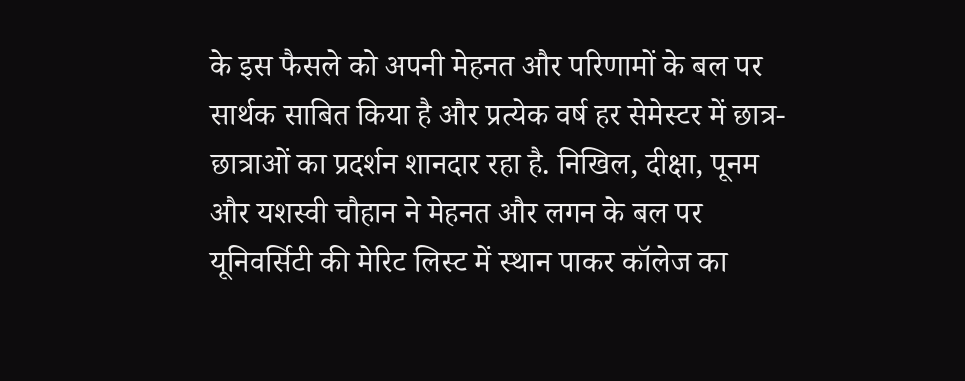के इस फैसले को अपनी मेहनत और परिणामों के बल पर सार्थक साबित किया है और प्रत्येक वर्ष हर सेमेस्टर में छात्र-छात्राओं का प्रदर्शन शानदार रहा है. निखिल, दीक्षा, पूनम और यशस्वी चौहान ने मेहनत और लगन के बल पर यूनिवर्सिटी की मेरिट लिस्ट में स्थान पाकर कॉलेज का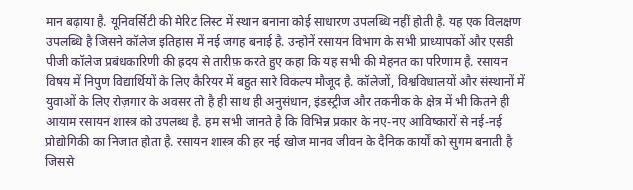मान बढ़ाया है. यूनिवर्सिटी की मेरिट लिस्ट में स्थान बनाना कोई साधारण उपलब्धि नहीं होती है. यह एक विलक्षण उपलब्धि है जिसने कॉलेज इतिहास में नई जगह बनाई है. उन्होनें रसायन विभाग के सभी प्राध्यापकों और एसडी पीजी कॉलेज प्रबंधकारिणी की ह्रदय से तारीफ़ करते हुए कहा कि यह सभी की मेहनत का परिणाम है. रसायन विषय में निपुण विद्यार्थियों के लिए कैरियर में बहुत सारे विकल्प मौजूद है. कॉलेजों, विश्वविधालयों और संस्थानों में युवाओं के लिए रोज़गार के अवसर तो है ही साथ ही अनुसंधान, इंडस्ट्रीज और तकनीक के क्षेत्र में भी कितने ही आयाम रसायन शास्त्र को उपलब्ध है. हम सभी जानते है कि विभिन्न प्रकार के नए-नए आविष्कारों से नई-नई प्रोद्योगिकी का निजात होता है. रसायन शास्त्र की हर नई खोज मानव जीवन के दैनिक कार्यों को सुगम बनाती है जिससे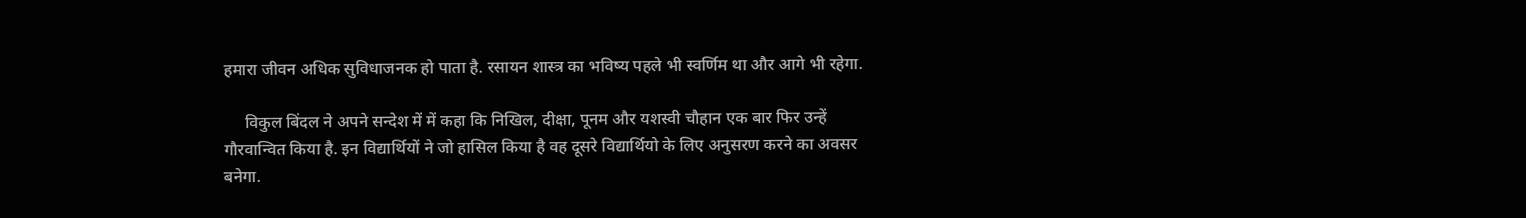हमारा जीवन अधिक सुविधाजनक हो पाता है. रसायन शास्त्र का भविष्य पहले भी स्वर्णिम था और आगे भी रहेगा.

     विकुल बिंदल ने अपने सन्देश में में कहा कि निखिल, दीक्षा, पूनम और यशस्वी चौहान एक बार फिर उन्हें गौरवान्वित किया है. इन विद्यार्थियों ने जो हासिल किया है वह दूसरे विद्यार्थियो के लिए अनुसरण करने का अवसर बनेगा.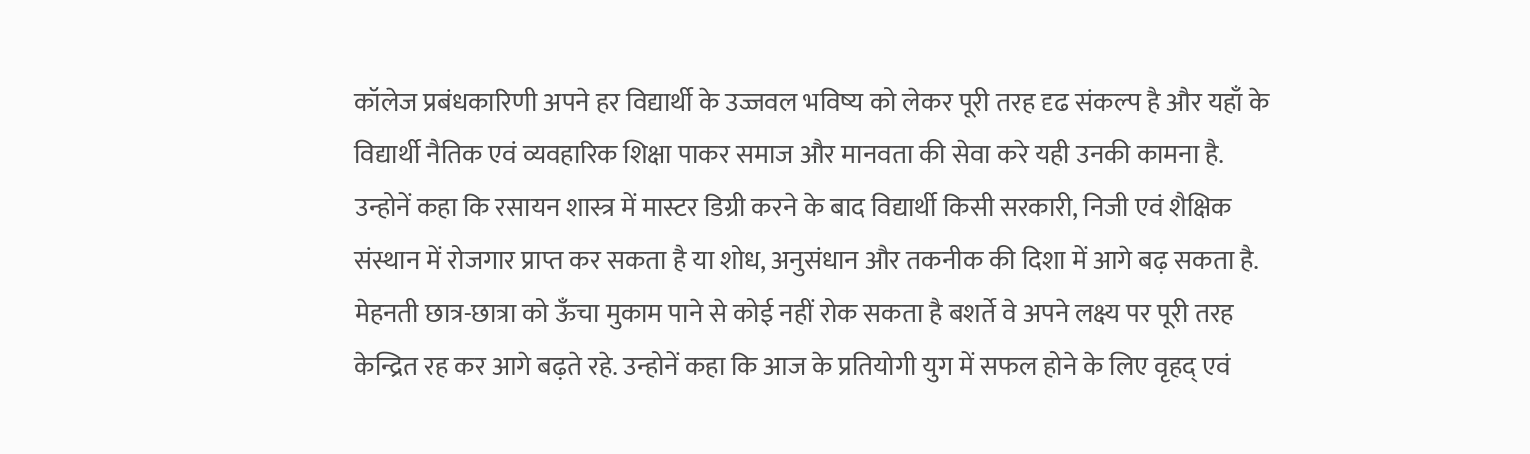कॉलेज प्रबंधकारिणी अपने हर विद्यार्थी के उज्जवल भविष्य को लेकर पूरी तरह दृढ संकल्प है और यहाँ के विद्यार्थी नैतिक एवं व्यवहारिक शिक्षा पाकर समाज और मानवता की सेवा करे यही उनकी कामना है. उन्होनें कहा कि रसायन शास्त्र में मास्टर डिग्री करने के बाद विद्यार्थी किसी सरकारी, निजी एवं शैक्षिक संस्थान में रोजगार प्राप्त कर सकता है या शोध, अनुसंधान और तकनीक की दिशा में आगे बढ़ सकता है. मेहनती छात्र-छात्रा को ऊँचा मुकाम पाने से कोई नहीं रोक सकता है बशर्ते वे अपने लक्ष्य पर पूरी तरह केन्द्रित रह कर आगे बढ़ते रहे. उन्होनें कहा कि आज के प्रतियोगी युग में सफल होने के लिए वृहद् एवं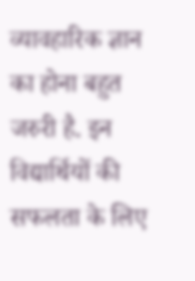व्यावहारिक ज्ञान का होना बहुत जरुरी है. इन विद्यार्थियों की सफलता के लिए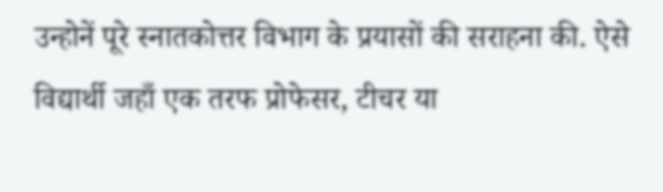उन्होनें पूरे स्नातकोत्तर विभाग के प्रयासों की सराहना की. ऐसे विद्यार्थी जहाँ एक तरफ प्रोफेसर, टीचर या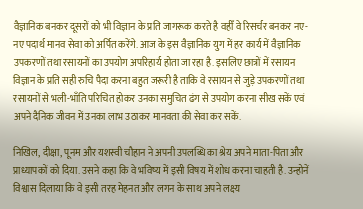वैज्ञानिक बनकर दूसरों को भी विज्ञान के प्रति जागरूक करते है वहीँ वे रिसर्चर बनकर नए-नए पदार्थ मानव सेवा को अर्पित करेंगे. आज के इस वैज्ञानिक युग में हर कार्य में वैज्ञानिक उपकरणों तथा रसायनों का उपयोग अपरिहार्य होता जा रहा है. इसलिए छात्रों में रसायन विज्ञान के प्रति सही रुचि पैदा करना बहुत जरूरी है ताकि वे रसायन से जुड़े उपकरणों तथा रसायनों से भली-भाँति परिचित होकर उनका समुचित ढंग से उपयोग करना सीख सकें एवं अपने दैनिक जीवन में उनका लाभ उठाकर मानवता की सेवा कर सकें.

निखिल, दीक्षा, पूनम और यशस्वी चौहान ने अपनी उपलब्धि का श्रेय अपने माता-पिता और प्राध्यापकों को दिया. उसने कहा कि वे भविष्य में इसी विषय में शोध करना चाहती है. उन्होनें विश्वास दिलाया कि वे इसी तरह मेहनत और लगन के साथ अपने लक्ष्य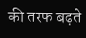की तरफ बढ़ते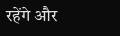रहेंगे और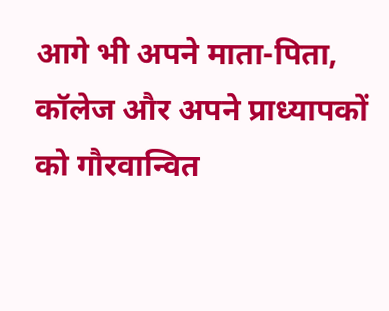आगे भी अपने माता-पिता, कॉलेज और अपने प्राध्यापकों को गौरवान्वित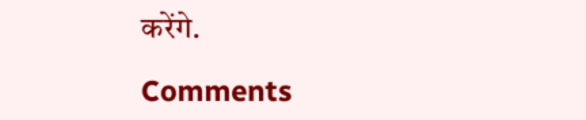करेंगे.

Comments